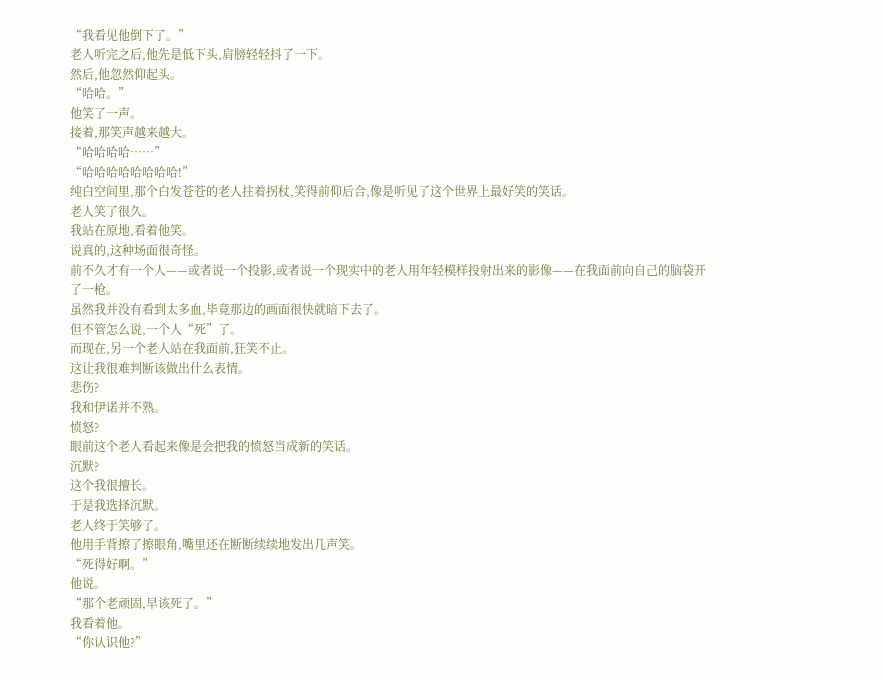“我看见他倒下了。”
老人听完之后,他先是低下头,肩膀轻轻抖了一下。
然后,他忽然仰起头。
“哈哈。”
他笑了一声。
接着,那笑声越来越大。
“哈哈哈哈……”
“哈哈哈哈哈哈哈哈!”
纯白空间里,那个白发苍苍的老人拄着拐杖,笑得前仰后合,像是听见了这个世界上最好笑的笑话。
老人笑了很久。
我站在原地,看着他笑。
说真的,这种场面很奇怪。
前不久才有一个人——或者说一个投影,或者说一个现实中的老人用年轻模样投射出来的影像——在我面前向自己的脑袋开了一枪。
虽然我并没有看到太多血,毕竟那边的画面很快就暗下去了。
但不管怎么说,一个人“死”了。
而现在,另一个老人站在我面前,狂笑不止。
这让我很难判断该做出什么表情。
悲伤?
我和伊诺并不熟。
愤怒?
眼前这个老人看起来像是会把我的愤怒当成新的笑话。
沉默?
这个我很擅长。
于是我选择沉默。
老人终于笑够了。
他用手背擦了擦眼角,嘴里还在断断续续地发出几声笑。
“死得好啊。”
他说。
“那个老顽固,早该死了。”
我看着他。
“你认识他?”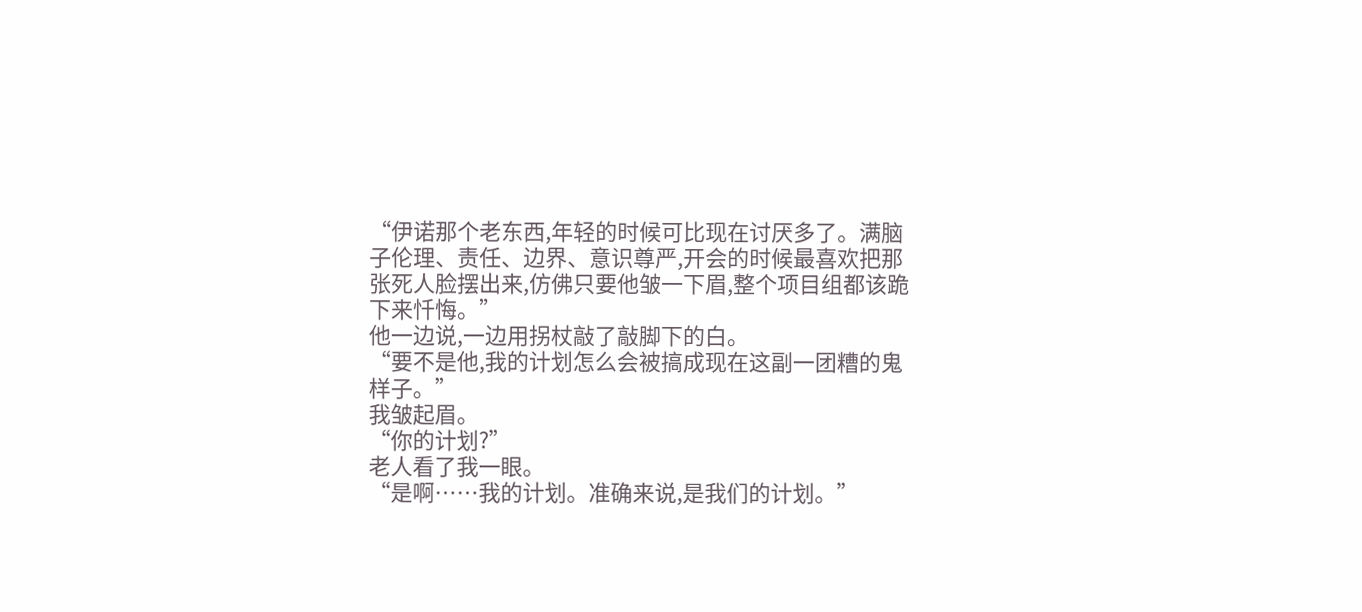“伊诺那个老东西,年轻的时候可比现在讨厌多了。满脑子伦理、责任、边界、意识尊严,开会的时候最喜欢把那张死人脸摆出来,仿佛只要他皱一下眉,整个项目组都该跪下来忏悔。”
他一边说,一边用拐杖敲了敲脚下的白。
“要不是他,我的计划怎么会被搞成现在这副一团糟的鬼样子。”
我皱起眉。
“你的计划?”
老人看了我一眼。
“是啊……我的计划。准确来说,是我们的计划。”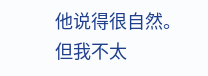他说得很自然。
但我不太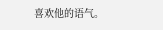喜欢他的语气。